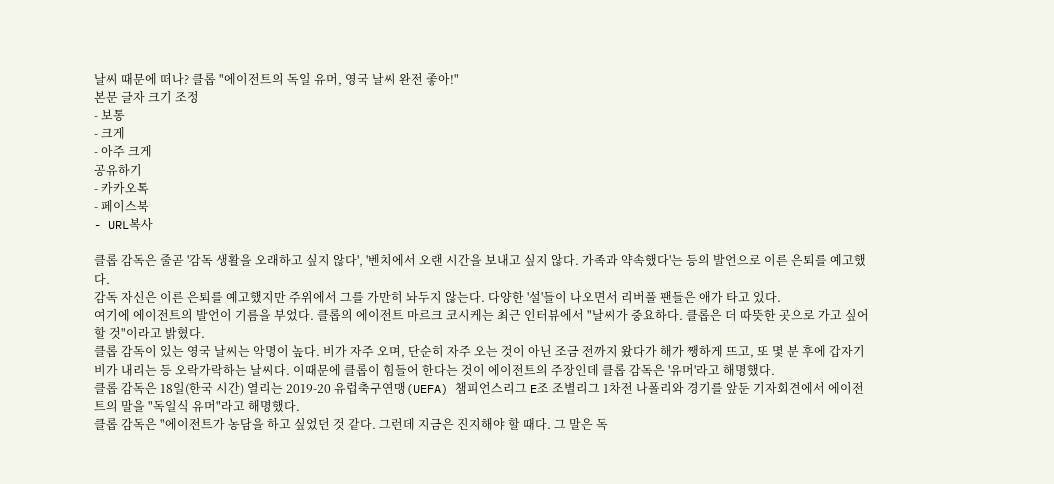날씨 때문에 떠나? 클롭 "에이전트의 독일 유머, 영국 날씨 완전 좋아!"
본문 글자 크기 조정
- 보통
- 크게
- 아주 크게
공유하기
- 카카오톡
- 페이스북
- URL복사

클롭 감독은 줄곧 '감독 생활을 오래하고 싶지 않다', '벤치에서 오랜 시간을 보내고 싶지 않다. 가족과 약속했다'는 등의 발언으로 이른 은퇴를 예고했다.
감독 자신은 이른 은퇴를 예고했지만 주위에서 그를 가만히 놔두지 않는다. 다양한 '설'들이 나오면서 리버풀 팬들은 애가 타고 있다.
여기에 에이전트의 발언이 기름을 부었다. 클롭의 에이전트 마르크 코시케는 최근 인터뷰에서 "날씨가 중요하다. 클롭은 더 따뜻한 곳으로 가고 싶어 할 것"이라고 밝혔다.
클롭 감독이 있는 영국 날씨는 악명이 높다. 비가 자주 오며, 단순히 자주 오는 것이 아닌 조금 전까지 왔다가 해가 쨍하게 뜨고, 또 몇 분 후에 갑자기 비가 내리는 등 오락가락하는 날씨다. 이때문에 클롭이 힘들어 한다는 것이 에이전트의 주장인데 클롭 감독은 '유머'라고 해명했다.
클롭 감독은 18일(한국 시간) 열리는 2019-20 유럽축구연맹(UEFA) 챔피언스리그 E조 조별리그 1차전 나폴리와 경기를 앞둔 기자회견에서 에이전트의 말을 "독일식 유머"라고 해명했다.
클롭 감독은 "에이전트가 농담을 하고 싶었던 것 같다. 그런데 지금은 진지해야 할 때다. 그 말은 독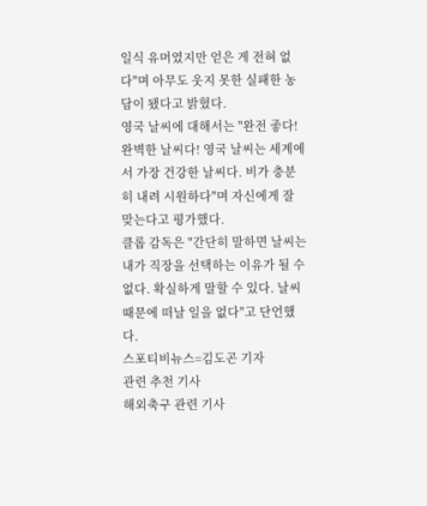일식 유머였지만 얻은 게 전혀 없다"며 아무도 웃지 못한 실패한 농담이 됐다고 밝혔다.
영국 날씨에 대해서는 "완전 좋다! 완벽한 날씨다! 영국 날씨는 세계에서 가장 건강한 날씨다. 비가 충분히 내려 시원하다"며 자신에게 잘 맞는다고 평가했다.
클롭 감독은 "간단히 말하면 날씨는 내가 직장을 선택하는 이유가 될 수 없다. 확실하게 말할 수 있다. 날씨 때문에 떠날 일을 없다"고 단언했다.
스포티비뉴스=김도곤 기자
관련 추천 기사
해외축구 관련 기사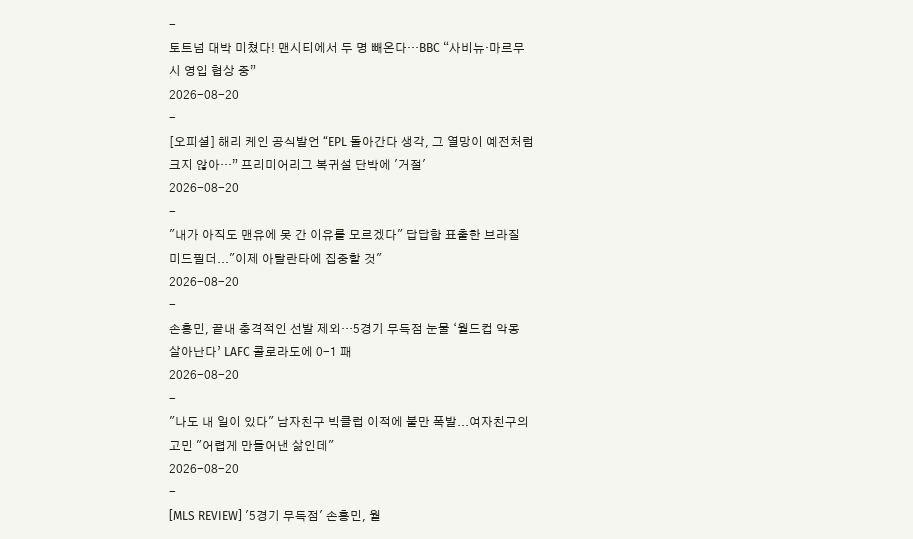-
토트넘 대박 미쳤다! 맨시티에서 두 명 빼온다…BBC “사비뉴·마르무시 영입 협상 중”
2026-08-20
-
[오피셜] 해리 케인 공식발언 “EPL 돌아간다 생각, 그 열망이 예전처럼 크지 않아…” 프리미어리그 복귀설 단박에 '거절'
2026-08-20
-
"내가 아직도 맨유에 못 간 이유를 모르겠다" 답답함 표출한 브라질 미드필더..."이제 아탈란타에 집중할 것"
2026-08-20
-
손흥민, 끝내 충격적인 선발 제외…5경기 무득점 눈물 ‘월드컵 악몽 살아난다’ LAFC 콜로라도에 0-1 패
2026-08-20
-
"나도 내 일이 있다" 남자친구 빅클럽 이적에 불만 폭발...여자친구의 고민 "어렵게 만들어낸 삶인데"
2026-08-20
-
[MLS REVIEW] '5경기 무득점' 손흥민, 월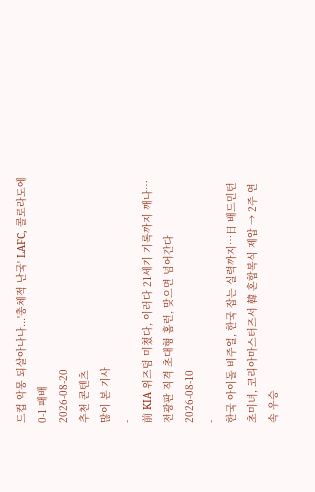드컵 악몽 되살아나나...'총체적 난국' LAFC, 콜로라도에 0-1 패배
2026-08-20
추천 콘텐츠
많이 본 기사
-
前 KIA 위즈덤 미쳤다, 이러다 21세기 기록까지 깨나… 전광판 직격 초대형 홈런, 맞으면 넘어간다
2026-08-10
-
한국 아이돌 비주얼, 한국 잡는 실력까지…日 배드민턴 초미녀, 코리아마스터즈서 韓 혼합복식 제압 → 2주 연속 우승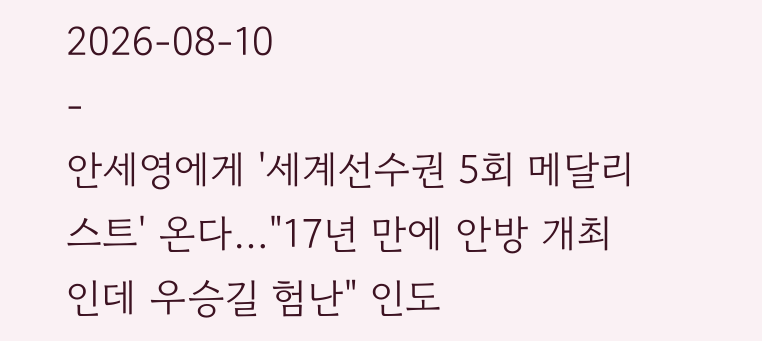2026-08-10
-
안세영에게 '세계선수권 5회 메달리스트' 온다…"17년 만에 안방 개최인데 우승길 험난" 인도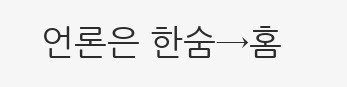언론은 한숨→홈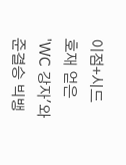이점+시드 호재 얻은 'WC 강자'와 준결승 빅뱅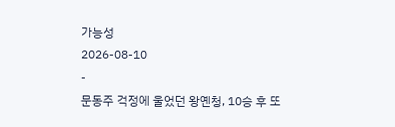가능성
2026-08-10
-
문동주 걱정에 울었던 왕옌청, 10승 후 또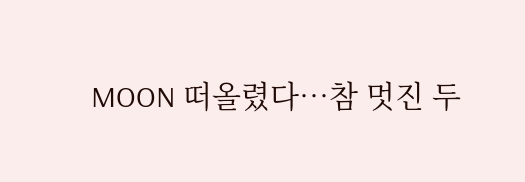MOON 떠올렸다…참 멋진 두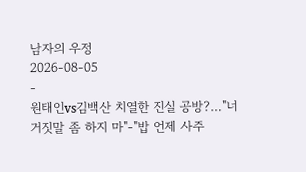남자의 우정
2026-08-05
-
원태인vs김백산 치열한 진실 공방?…"너 거짓말 좀 하지 마"-"밥 언제 사주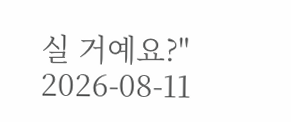실 거예요?"
2026-08-11